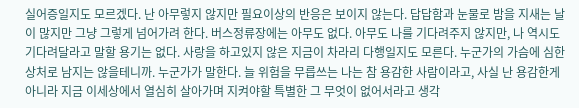실어증일지도 모르겠다. 난 아무렇지 않지만 필요이상의 반응은 보이지 않는다. 답답함과 눈물로 밤을 지새는 날이 많지만 그냥 그렇게 넘어가려 한다. 버스정류장에는 아무도 없다. 아무도 나를 기다려주지 않지만, 나 역시도 기다려달라고 말할 용기는 없다. 사랑을 하고있지 않은 지금이 차라리 다행일지도 모른다. 누군가의 가슴에 심한 상처로 남지는 않을테니까. 누군가가 말한다. 늘 위험을 무릅쓰는 나는 참 용감한 사람이라고, 사실 난 용감한게 아니라 지금 이세상에서 열심히 살아가며 지켜야할 특별한 그 무엇이 없어서라고 생각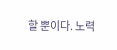할 뿐이다. 노력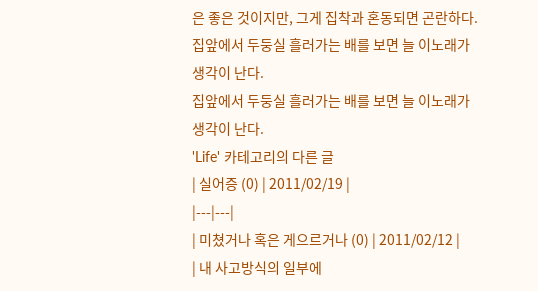은 좋은 것이지만, 그게 집착과 혼동되면 곤란하다.
집앞에서 두둥실 흘러가는 배를 보면 늘 이노래가 생각이 난다.
집앞에서 두둥실 흘러가는 배를 보면 늘 이노래가 생각이 난다.
'Life' 카테고리의 다른 글
| 실어증 (0) | 2011/02/19 |
|---|---|
| 미쳤거나 혹은 게으르거나 (0) | 2011/02/12 |
| 내 사고방식의 일부에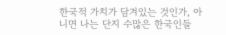한국적 가치가 담겨있는 것인가, 아니면 나는 단지 수많은 한국인들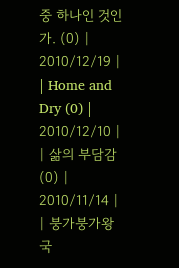중 하나인 것인가. (0) | 2010/12/19 |
| Home and Dry (0) | 2010/12/10 |
| 삶의 부담감 (0) | 2010/11/14 |
| 붕가붕가왕국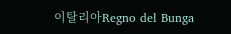이탈리아Regno del Bunga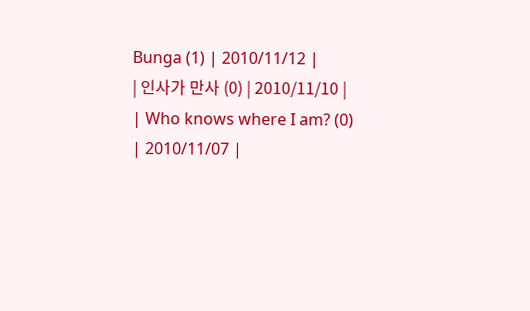Bunga (1) | 2010/11/12 |
| 인사가 만사 (0) | 2010/11/10 |
| Who knows where I am? (0) | 2010/11/07 |